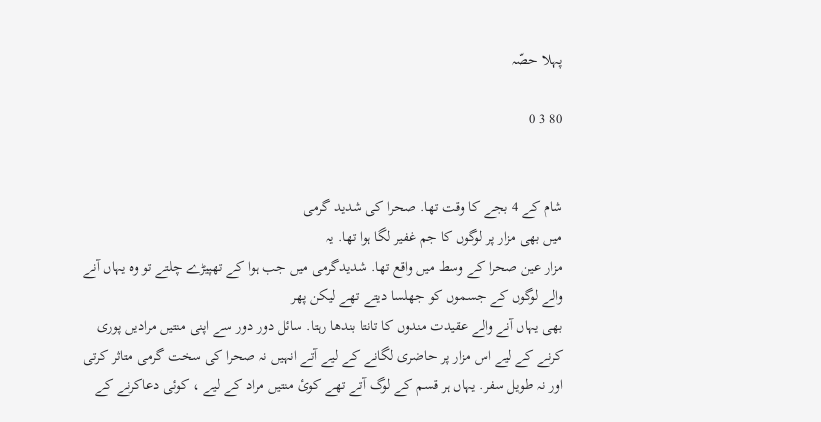پہلا حصّہ

80 3 0


شام کے 4 بجے کا وقت تھا. صحرا کی شدید گرمی
میں بھی مزار پر لوگوں کا جم غفیر لگا ہوا تھا. یہ
مزار عین صحرا کے وسط میں واقع تھا. شدیدگرمی میں جب ہوا کے تھپیڑے چلتے تو وہ یہاں آنے والے لوگوں کے جسموں کو جھلسا دیتے تھے لیکن پھر
بھی یہاں آنے والے عقیدت مندوں کا تانتا بندھا رہتا. سائل دور دور سے اپنی منتیں مرادیں پوری کرنے کے لیے اس مزار پر حاضری لگانے کے لیے آتے انہیں نہ صحرا کی سخت گرمی متاثر کرتی اور نہ طویل سفر. یہاں ہر قسم کے لوگ آتے تھے کوئ منتیں مراد کے لیے ، کوئی دعاکرنے کے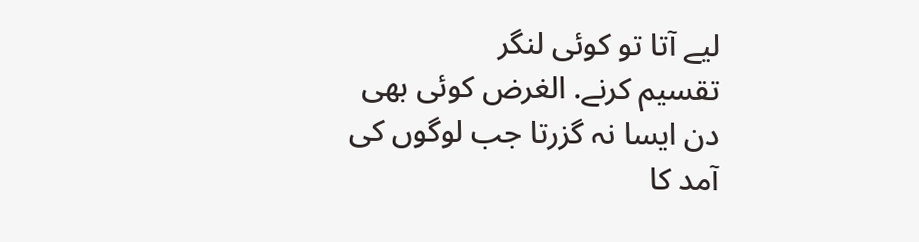لیے آتا تو کوئی لنگر
تقسیم کرنے. الغرض کوئی بھی دن ایسا نہ گزرتا جب لوگوں کی آمد کا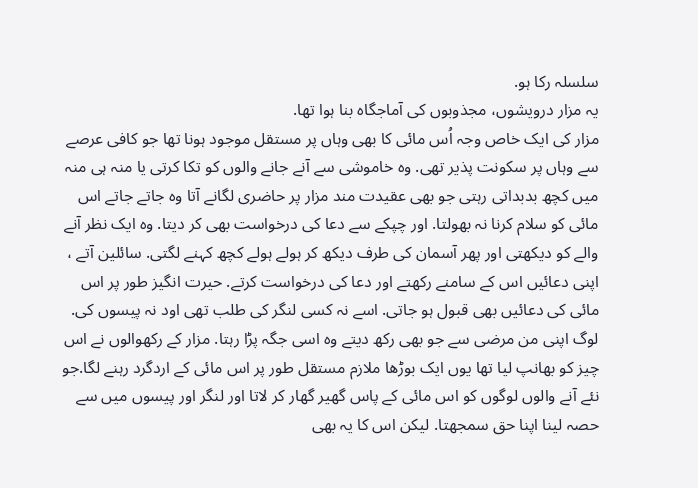سلسلہ رکا ہو.
یہ مزار درویشوں، مجذوبوں کی آماجگاہ بنا ہوا تھا.
مزار کی ایک خاص وجہ اُس مائی کا بھی وہاں پر مستقل موجود ہونا تھا جو کافی عرصے سے وہاں پر سکونت پذیر تھی. وہ خاموشی سے آنے جانے والوں کو تکا کرتی یا منہ ہی منہ میں کچھ بدبداتی رہتی جو بھی عقیدت مند مزار پر حاضری لگانے آتا وہ جاتے جاتے اس مائی کو سلام کرنا نہ بھولتا. اور چپکے سے دعا کی درخواست بھی کر دیتا. وہ ایک نظر آنے والے کو دیکھتی اور پھر آسمان کی طرف دیکھ کر ہولے ہولے کچھ کہنے لگتی. سائلین آتے ، اپنی دعائیں اس کے سامنے رکھتے اور دعا کی درخواست کرتے. حیرت انگیز طور پر اس مائی کی دعائیں بھی قبول ہو جاتی. اسے نہ کسی لنگر کی طلب تھی اود نہ پیسوں کی. لوگ اپنی من مرضى سے جو بھی رکھ دیتے وہ اسی جگہ پڑا رہتا. مزار کے رکھوالوں نے اس چیز کو بھانپ لیا تھا یوں ایک بوڑھا ملازم مستقل طور پر اس مائی کے اردگرد رہنے لگا.جو نئے آنے والوں لوگوں کو اس مائی کے پاس گھیر گھار کر لاتا اور لنگر اور پیسوں میں سے حصہ لینا اپنا حق سمجھتا. لیکن اس کا یہ بھی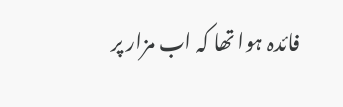فائدہ ہوا تھا کہ اب مزار پر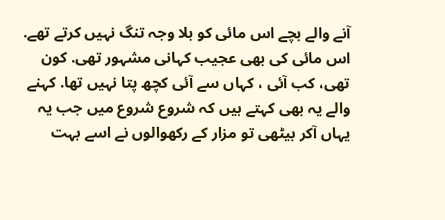آنے والے بچے اس مائی کو بلا وجہ تنگ نہیں کرتے تھے.
اس مائی کی بھی عجیب کہانی مشہور تھی. کون تھی، کب آئی ، کہاں سے آئی کچھ پتا نہیں تھا. کہنے والے یہ بھی کہتے ہیں کہ شروع شروع میں جب یہ یہاں آکر بیٹھی تو مزار کے رکھوالوں نے اسے بہت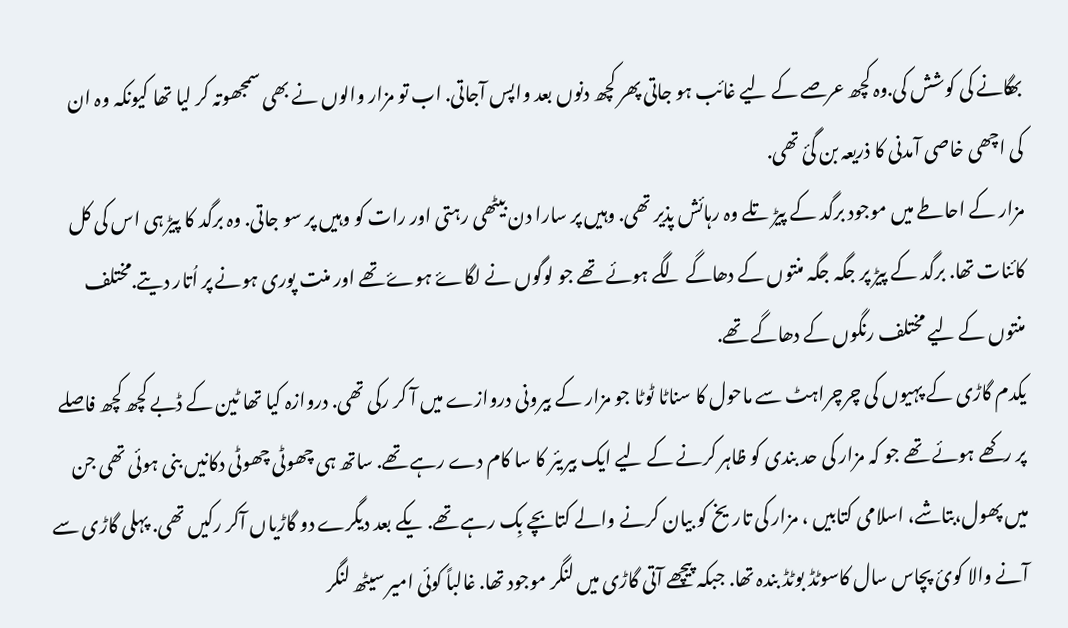بھگانے کی کوشش کی.وہ کچھ عرصے کے لیے غائب ہو جاتی پھر کچھ دنوں بعد واپس آجاتی. اب تو مزار والوں نے بھی سمجھوتہ کر لیا تھا کیونکہ وہ ان کی اچھی خاصی آمدنی کا ذریعہ بن گئ تھی.
مزار کے احاطے میں موجود برگد کے پیڑ تلے وہ رہائش پذیر تھی. وہیں پر سارا دن بیٹھی رہتی اور رات کو وہیں پر سو جاتی. وہ برگد کا پیڑ ہی اس کی کل کائنات تھا. برگد کے پیڑ پر جگہ جگہ منتوں کے دھاگے لگے ہوئے تھے جو لوگوں نے لگاۓ ہوۓ تھے اور منت پوری ہونے پر اُتار دیتے.مختلف منتوں کے لیے مختلف رنگوں کے دھاگے تھے.
یکدم گاڑی کے پہیوں کی چرچراہٹ سے ماحول کا سناٹا ٹوٹا جو مزار کے بیرونی دروازے میں آ کر رکی تھی. دروازہ کیا تھا ٹین کے ڈبے کچھ کچھ فاصلے پر رکھے ہوئے تھے جو کہ مزار کی حد بندی کو ظاہر کرنے کے لیے ایک بیریئر کا سا کام دے رہے تھے. ساتھ ہی چھوٹی چھوٹی دکانیں بنی ہوئی تھی جن میں پھول،بتاشے، اسلامی کتابیں ، مزار کی تاریخ کو بیان کرنے والے کتابچے بِک رہے تھے. یکے بعد دیگرے دو گاڑیاں آکر رکیں تھی. پہلی گاڑی سے آنے والا کوئ پچاس سال کاسوٹڈ بوٹڈ بندہ تھا. جبکہ پیچھے آتی گاڑی میں لنگر موجود تھا. غالباً کوئی امیر سیٹھ لنگر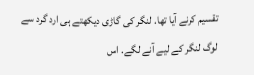تقسیم کرنے آیا تھا. لنگر کی گاڑی دیکھتے ہی ارد گرد سے لوگ لنگر کے لیے آنے لگے. اس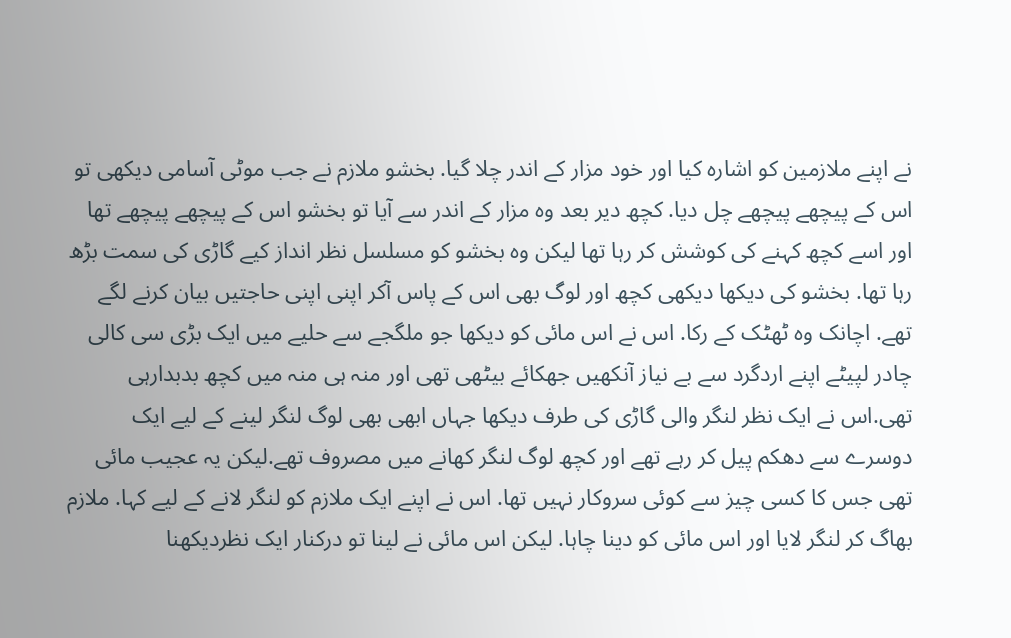نے اپنے ملازمین کو اشارہ کیا اور خود مزار کے اندر چلا گیا. بخشو ملازم نے جب موٹی آسامی دیکھی تو اس کے پیچھے پیچھے چل دیا. کچھ دیر بعد وہ مزار کے اندر سے آیا تو بخشو اس کے پیچھے پیچھے تھا اور اسے کچھ کہنے کی کوشش کر رہا تھا لیکن وہ بخشو کو مسلسل نظر انداز کیے گاڑی کی سمت بڑھ رہا تھا. بخشو کی دیکھا دیکھی کچھ اور لوگ بھی اس کے پاس آکر اپنی اپنی حاجتیں بیان کرنے لگے تھے. اچانک وہ ٹھٹک کے رکا. اس نے اس مائی کو دیکھا جو ملگجے سے حلیے میں ایک بڑی سی کالی چادر لپیٹے اپنے اردگرد سے بے نیاز آنکھیں جھکائے بیٹھی تھی اور منہ ہی منہ میں کچھ بدبدارہی تھی.اس نے ایک نظر لنگر والی گاڑی کی طرف دیکھا جہاں ابھی بھی لوگ لنگر لینے کے لیے ایک دوسرے سے دھکم پیل کر رہے تھے اور کچھ لوگ لنگر کھانے میں مصروف تھے.لیکن یہ عجیب مائی تھی جس کا کسی چیز سے کوئی سروکار نہیں تھا. اس نے اپنے ایک ملازم کو لنگر لانے کے لیے کہا. ملازم بھاگ کر لنگر لایا اور اس مائی کو دینا چاہا. لیکن اس مائی نے لینا تو درکنار ایک نظردیکھنا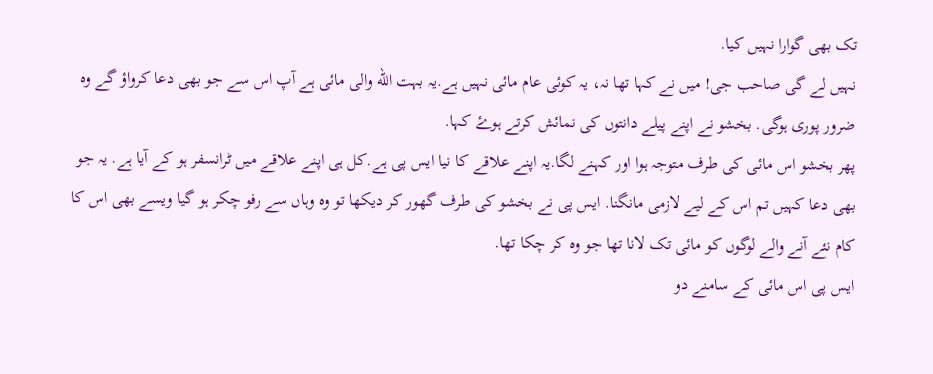تک بھی گوارا نہیں کیا.
نہیں لے گی صاحب جی! میں نے کہا تھا نہ، یہ کوئی عام مائی نہیں ہے.یہ بہت الله والی مائی ہے آپ اس سے جو بھی دعا کرواؤ گے وہ ضرور پوری ہوگی. بخشو نے اپنے پیلے دانتوں کی نمائش کرتے ہوۓ کہا.
پھر بخشو اس مائی کی طرف متوجہ ہوا اور کہنے لگا.یہ اپنے علاقے کا نیا ایس پی ہے.کل ہی اپنے علاقے میں ٹرانسفر ہو کے آیا ہے. یہ جو بھی دعا کہیں تم اس کے لیے لازمی مانگنا. ایس پی نے بخشو کی طرف گھور کر دیکھا تو وہ وہاں سے رفو چکر ہو گیا ویسے بھی اس کا کام نئے آنے والے لوگوں کو مائی تک لانا تھا جو وہ کر چکا تھا.
ایس پی اس مائی کے سامنے دو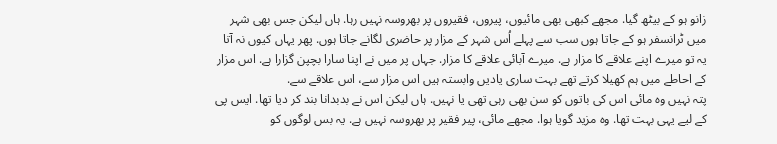زانو ہو کے بیٹھ گیا. مجھے کبھی بھی مائیوں، پیروں، فقیروں پر بھروسہ نہیں رہا. ہاں لیکن جس بھی شہر میں ٹرانسفر ہو کے جاتا ہوں سب سے پہلے اُس شہر کے مزار پر حاضری لگانے جاتا ہوں. پھر یہاں کیوں نہ آتا یہ تو میرے اپنے علاقے کا مزار ہے. میرے آبائی علاقے کا مزار. جہاں پر میں نے اپنا سارا بچپن گزارا ہے. اس مزار کے احاطے میں ہم کھیلا کرتے تھے بہت ساری یادیں وابستہ ہیں اس مزار سے، اس علاقے سے.
پتہ نہیں وہ مائی اس کی باتوں کو سن بھی رہی تھی یا نہیں. ہاں لیکن اس نے بدبدانا بند کر دیا تھا. ایس پی کے لیے یہی بہت تھا. وہ مزید گویا ہوا. مجھے مائی، پیر فقیر پر بھروسہ نہیں ہے. یہ بس لوگوں کو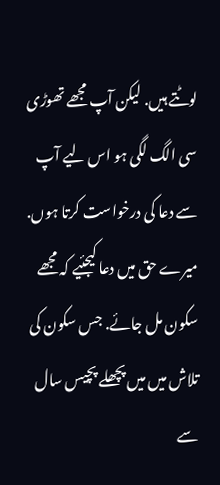لوٹتے ہیں. لیکن آپ مجھے تھوڑی سی الگ لگی ہو اس لیے آپ سے دعا کی درخواست کرتا ہوں. میرے حق میں دعا کیجئیے کہ مجھے سکون مل جائے. جس سکون کی تلاش میں میں پچھلے پچیس سال سے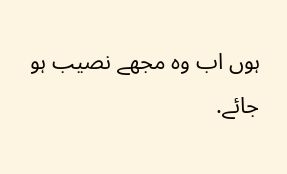ہوں اب وہ مجھے نصیب ہو جائے.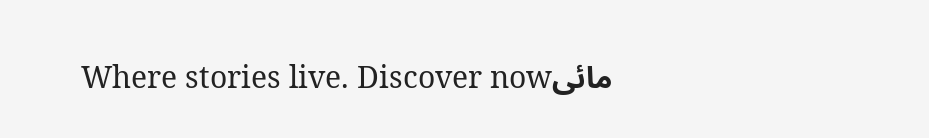مائیWhere stories live. Discover now